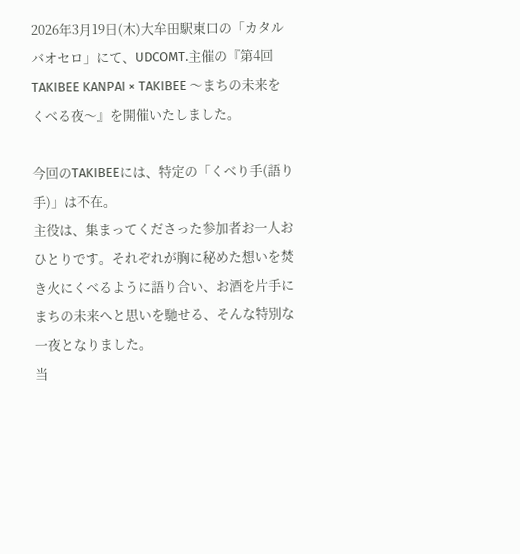2026年3月19日(木)大牟田駅東口の「カタルバオセロ」にて、UDCOMT.主催の『第4回 TAKIBEE KANPAI × TAKIBEE 〜まちの未来をくべる夜〜』を開催いたしました。

今回のTAKIBEEには、特定の「くべり手(語り手)」は不在。
主役は、集まってくださった参加者お一人おひとりです。それぞれが胸に秘めた想いを焚き火にくべるように語り合い、お酒を片手にまちの未来へと思いを馳せる、そんな特別な一夜となりました。
当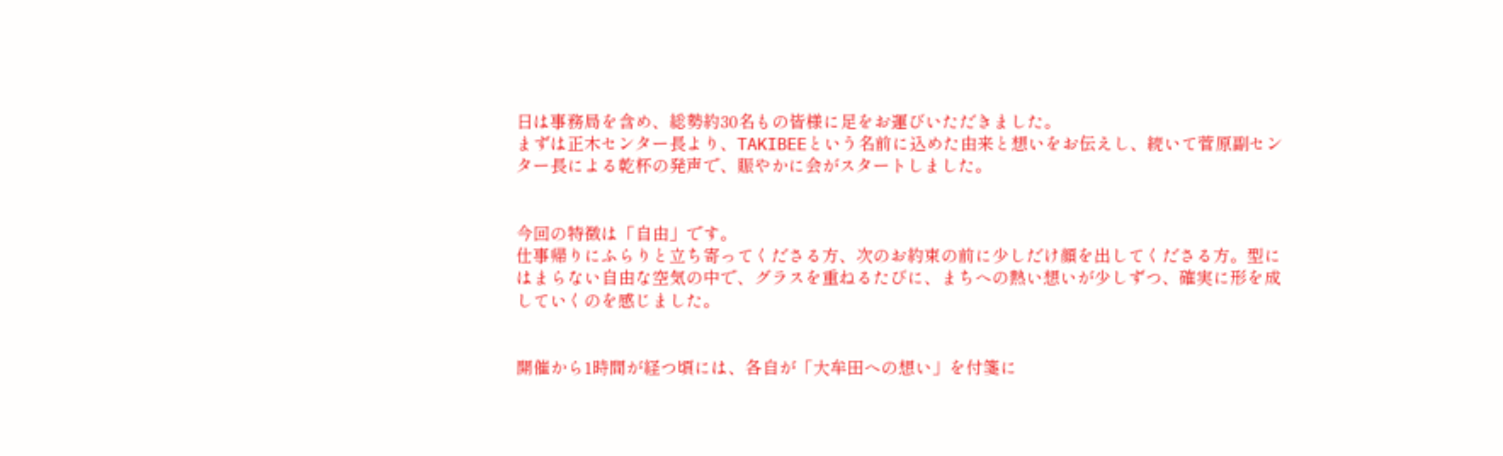日は事務局を含め、総勢約30名もの皆様に足をお運びいただきました。
まずは正木センター長より、TAKIBEEという名前に込めた由来と想いをお伝えし、続いて菅原副センター長による乾杯の発声で、賑やかに会がスタートしました。


今回の特徴は「自由」です。
仕事帰りにふらりと立ち寄ってくださる方、次のお約束の前に少しだけ顔を出してくださる方。型にはまらない自由な空気の中で、グラスを重ねるたびに、まちへの熱い想いが少しずつ、確実に形を成していくのを感じました。


開催から1時間が経つ頃には、各自が「大牟田への想い」を付箋に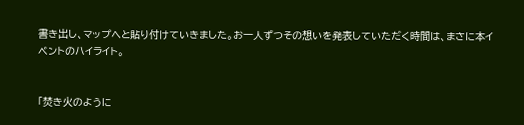書き出し、マップへと貼り付けていきました。お一人ずつその想いを発表していただく時間は、まさに本イベントのハイライト。


「焚き火のように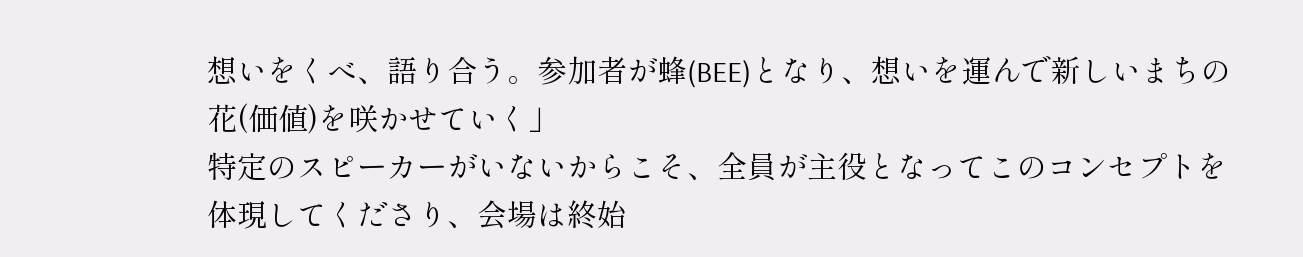想いをくべ、語り合う。参加者が蜂(BEE)となり、想いを運んで新しいまちの花(価値)を咲かせていく」
特定のスピーカーがいないからこそ、全員が主役となってこのコンセプトを体現してくださり、会場は終始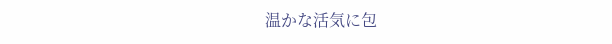温かな活気に包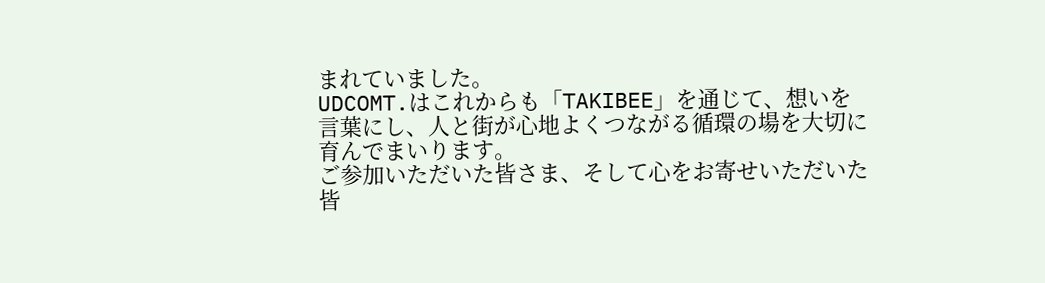まれていました。
UDCOMT.はこれからも「TAKIBEE」を通じて、想いを言葉にし、人と街が心地よくつながる循環の場を大切に育んでまいります。
ご参加いただいた皆さま、そして心をお寄せいただいた皆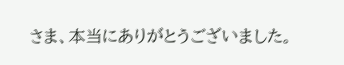さま、本当にありがとうございました。